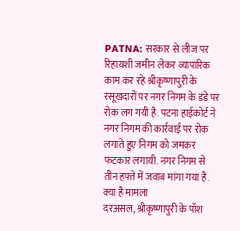PATNA: सरकार से लीज पर रिहायशी जमीन लेकर व्यापारिक काम कर रहे श्रीकृष्णापुरी के रसूखदारों पर नगर निगम के डंडे पर रोक लग गयी है. पटना हाईकोर्ट ने नगर निगम की कार्रवाई पर रोक लगाते हुए निगम को जमकर फटकार लगायी. नगर निगम से तीन हफ्ते में जवाब मांगा गया है.
क्या है मामला
दरअसल, श्रीकृष्णापुरी के पॉश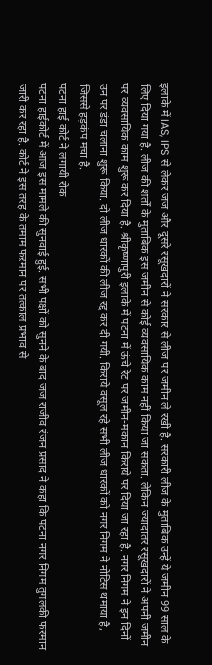इलाके में IAS, IPS से लेकर जज और दूसरे रसूखदारों ने सरकार से लीज पर जमीन ले रखी है. सरकारी लीज के मुताबिक उन्हें ये जमीन 99 साल के लिए दिया गया है. लीज की शर्तों के मुताबिक इस जमीन से कोई व्यवसायिक काम नहीं किया जा सकता. लेकिन ज्यादातर रसूखदारों ने अपनी जमीन पर व्यवसायिक काम शुरू कर दिया है. श्रीकृष्णापुरी इलाके में पटना में ऊंचे रेट पर जमीन-मकान किराये पर दिया जा रहा है. नगर निगम ने इन दिनों उन पर डंडा चलाना शुरू किया. दो लीज धारकों की लीज रद्द कर दी गयी. किराये वसूल रहे सभी लीज धारकों को नगर निगम ने नोटिस थमाया है, जिससे हड़कंप मचा है.
पटना हाई कोर्ट ने लगायी रोक
पटना हाईकोर्ट में आज इस मामले की सुनवाई हुई. सभी पक्षों को सुनने के बाद जज राजीव रंजन प्रसाद ने कहा कि पटना नगर निगम तुगलकी फरमान जारी कर रहा है. कोर्ट ने इस तरह के तमाम फऱमान पर तत्काल प्रभाव से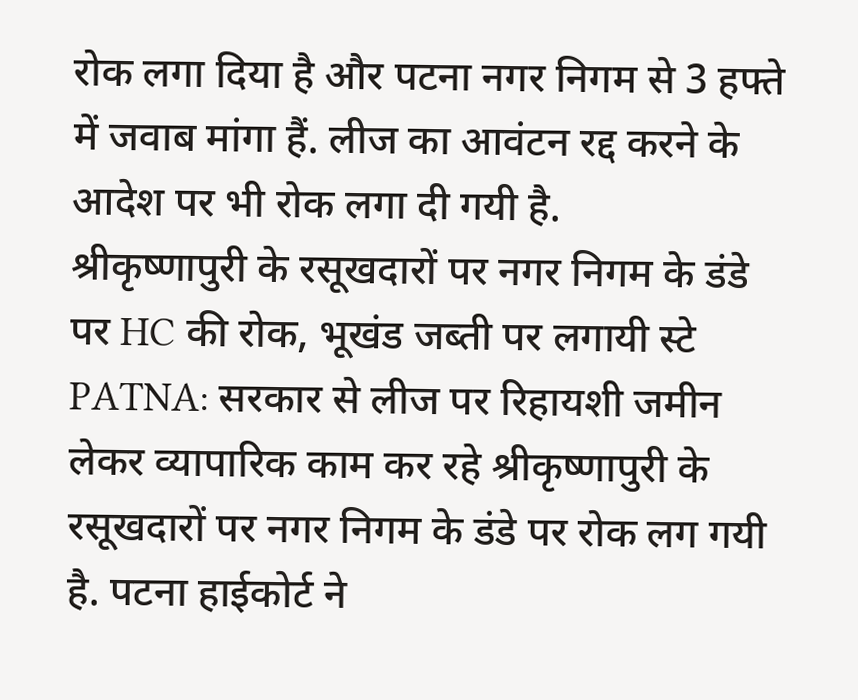रोक लगा दिया है और पटना नगर निगम से 3 हफ्ते में जवाब मांगा हैं. लीज का आवंटन रद्द करने के आदेश पर भी रोक लगा दी गयी है.
श्रीकृष्णापुरी के रसूखदारों पर नगर निगम के डंडे पर HC की रोक, भूखंड जब्ती पर लगायी स्टे
PATNA: सरकार से लीज पर रिहायशी जमीन लेकर व्यापारिक काम कर रहे श्रीकृष्णापुरी के रसूखदारों पर नगर निगम के डंडे पर रोक लग गयी है. पटना हाईकोर्ट ने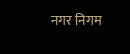नगर निगम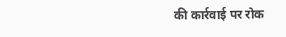की कार्रवाई पर रोक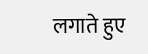लगाते हुए